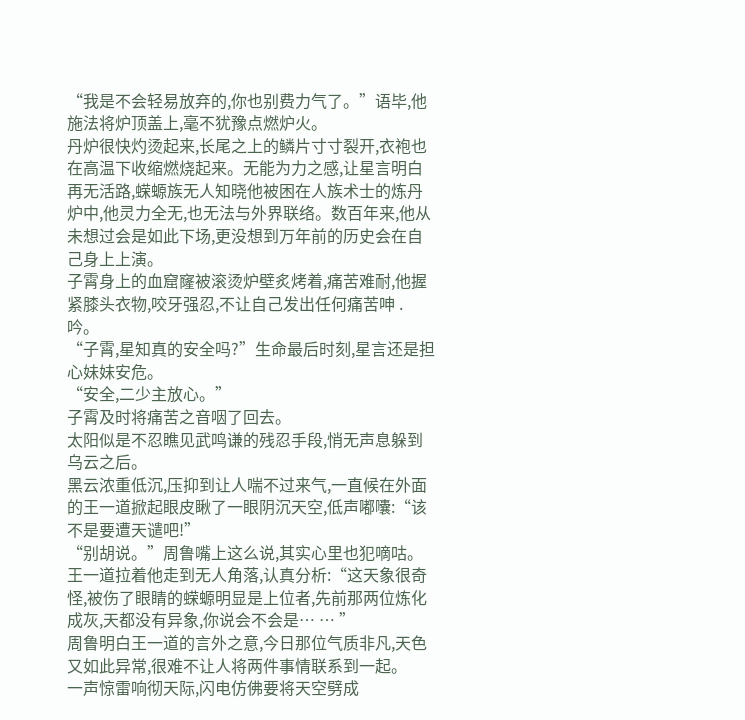“我是不会轻易放弃的,你也别费力气了。”语毕,他施法将炉顶盖上,毫不犹豫点燃炉火。
丹炉很快灼烫起来,长尾之上的鳞片寸寸裂开,衣袍也在高温下收缩燃烧起来。无能为力之感,让星言明白再无活路,蝾螈族无人知晓他被困在人族术士的炼丹炉中,他灵力全无,也无法与外界联络。数百年来,他从未想过会是如此下场,更没想到万年前的历史会在自己身上上演。
子霄身上的血窟窿被滚烫炉壁炙烤着,痛苦难耐,他握紧膝头衣物,咬牙强忍,不让自己发出任何痛苦呻 . 吟。
“子霄,星知真的安全吗?”生命最后时刻,星言还是担心妹妹安危。
“安全,二少主放心。”
子霄及时将痛苦之音咽了回去。
太阳似是不忍瞧见武鸣谦的残忍手段,悄无声息躲到乌云之后。
黑云浓重低沉,压抑到让人喘不过来气,一直候在外面的王一道掀起眼皮瞅了一眼阴沉天空,低声嘟囔:“该不是要遭天谴吧!”
“别胡说。”周鲁嘴上这么说,其实心里也犯嘀咕。
王一道拉着他走到无人角落,认真分析:“这天象很奇怪,被伤了眼睛的蝾螈明显是上位者,先前那两位炼化成灰,天都没有异象,你说会不会是… … ”
周鲁明白王一道的言外之意,今日那位气质非凡,天色又如此异常,很难不让人将两件事情联系到一起。
一声惊雷响彻天际,闪电仿佛要将天空劈成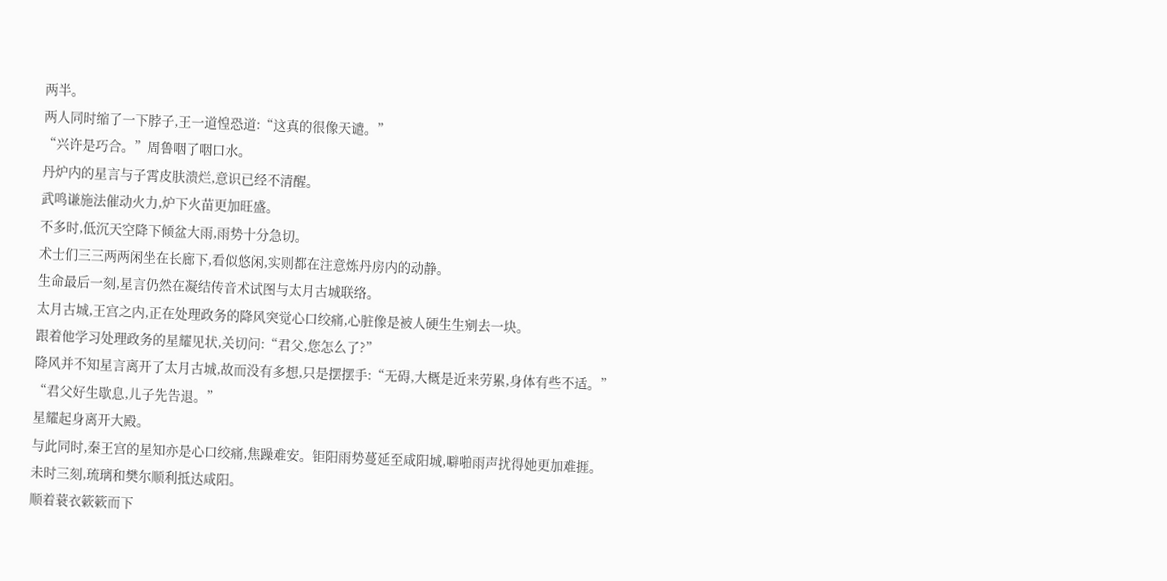两半。
两人同时缩了一下脖子,王一道惶恐道:“这真的很像天谴。”
“兴许是巧合。”周鲁咽了咽口水。
丹炉内的星言与子霄皮肤溃烂,意识已经不清醒。
武鸣谦施法催动火力,炉下火苗更加旺盛。
不多时,低沉天空降下倾盆大雨,雨势十分急切。
术士们三三两两闲坐在长廊下,看似悠闲,实则都在注意炼丹房内的动静。
生命最后一刻,星言仍然在凝结传音术试图与太月古城联络。
太月古城,王宫之内,正在处理政务的降风突觉心口绞痛,心脏像是被人硬生生剜去一块。
跟着他学习处理政务的星耀见状,关切问:“君父,您怎么了?”
降风并不知星言离开了太月古城,故而没有多想,只是摆摆手:“无碍,大概是近来劳累,身体有些不适。”
“君父好生歇息,儿子先告退。”
星耀起身离开大殿。
与此同时,秦王宫的星知亦是心口绞痛,焦躁难安。钜阳雨势蔓延至咸阳城,噼啪雨声扰得她更加难捱。
未时三刻,琉璃和樊尔顺利抵达咸阳。
顺着蓑衣簌簌而下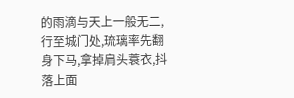的雨滴与天上一般无二,行至城门处,琉璃率先翻身下马,拿掉肩头蓑衣,抖落上面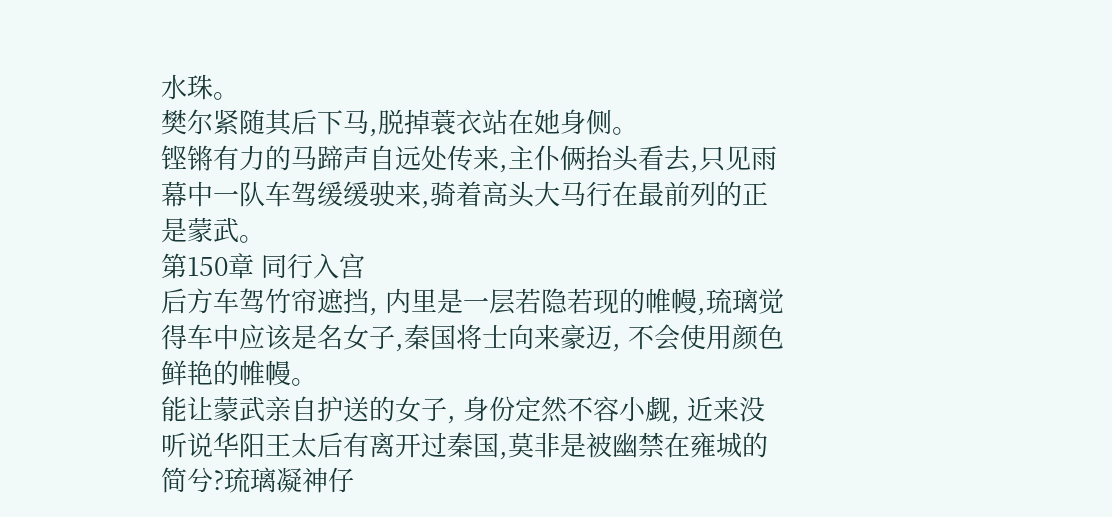水珠。
樊尔紧随其后下马,脱掉蓑衣站在她身侧。
铿锵有力的马蹄声自远处传来,主仆俩抬头看去,只见雨幕中一队车驾缓缓驶来,骑着高头大马行在最前列的正是蒙武。
第150章 同行入宫
后方车驾竹帘遮挡, 内里是一层若隐若现的帷幔,琉璃觉得车中应该是名女子,秦国将士向来豪迈, 不会使用颜色鲜艳的帷幔。
能让蒙武亲自护送的女子, 身份定然不容小觑, 近来没听说华阳王太后有离开过秦国,莫非是被幽禁在雍城的简兮?琉璃凝神仔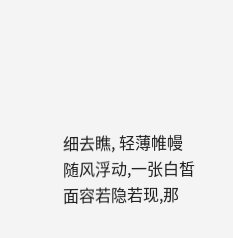细去瞧, 轻薄帷幔随风浮动,一张白皙面容若隐若现,那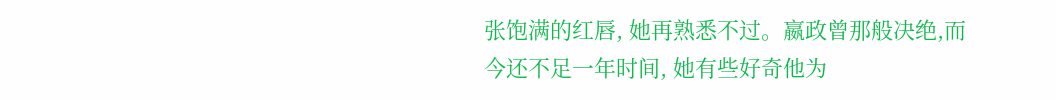张饱满的红唇, 她再熟悉不过。嬴政曾那般决绝,而今还不足一年时间, 她有些好奇他为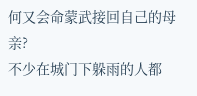何又会命蒙武接回自己的母亲?
不少在城门下躲雨的人都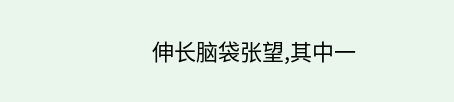伸长脑袋张望,其中一